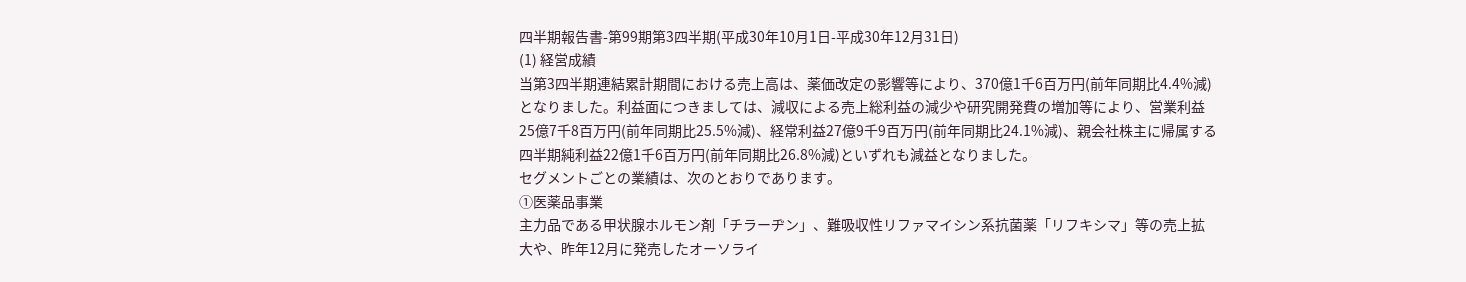四半期報告書-第99期第3四半期(平成30年10月1日-平成30年12月31日)
(1) 経営成績
当第3四半期連結累計期間における売上高は、薬価改定の影響等により、370億1千6百万円(前年同期比4.4%減)となりました。利益面につきましては、減収による売上総利益の減少や研究開発費の増加等により、営業利益25億7千8百万円(前年同期比25.5%減)、経常利益27億9千9百万円(前年同期比24.1%減)、親会社株主に帰属する四半期純利益22億1千6百万円(前年同期比26.8%減)といずれも減益となりました。
セグメントごとの業績は、次のとおりであります。
①医薬品事業
主力品である甲状腺ホルモン剤「チラーヂン」、難吸収性リファマイシン系抗菌薬「リフキシマ」等の売上拡大や、昨年12月に発売したオーソライ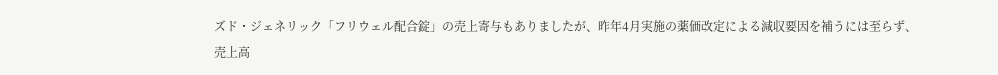ズド・ジェネリック「フリウェル配合錠」の売上寄与もありましたが、昨年4月実施の薬価改定による減収要因を補うには至らず、売上高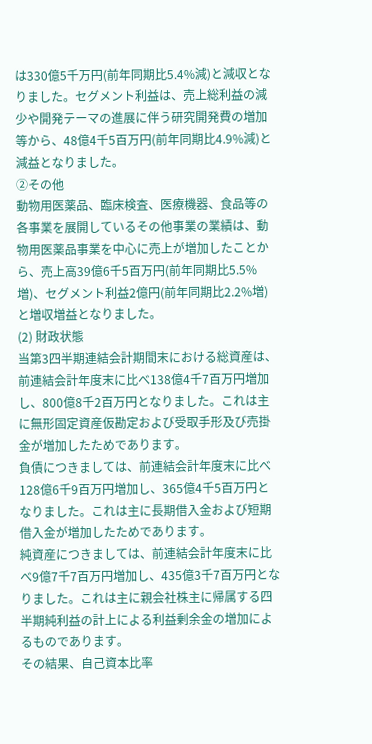は330億5千万円(前年同期比5.4%減)と減収となりました。セグメント利益は、売上総利益の減少や開発テーマの進展に伴う研究開発費の増加等から、48億4千5百万円(前年同期比4.9%減)と減益となりました。
②その他
動物用医薬品、臨床検査、医療機器、食品等の各事業を展開しているその他事業の業績は、動物用医薬品事業を中心に売上が増加したことから、売上高39億6千5百万円(前年同期比5.5%増)、セグメント利益2億円(前年同期比2.2%増)と増収増益となりました。
(2) 財政状態
当第3四半期連結会計期間末における総資産は、前連結会計年度末に比べ138億4千7百万円増加し、800億8千2百万円となりました。これは主に無形固定資産仮勘定および受取手形及び売掛金が増加したためであります。
負債につきましては、前連結会計年度末に比べ128億6千9百万円増加し、365億4千5百万円となりました。これは主に長期借入金および短期借入金が増加したためであります。
純資産につきましては、前連結会計年度末に比べ9億7千7百万円増加し、435億3千7百万円となりました。これは主に親会社株主に帰属する四半期純利益の計上による利益剰余金の増加によるものであります。
その結果、自己資本比率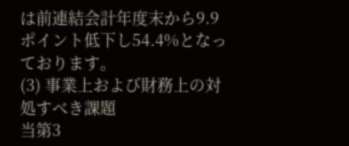は前連結会計年度末から9.9ポイント低下し54.4%となっております。
(3) 事業上および財務上の対処すべき課題
当第3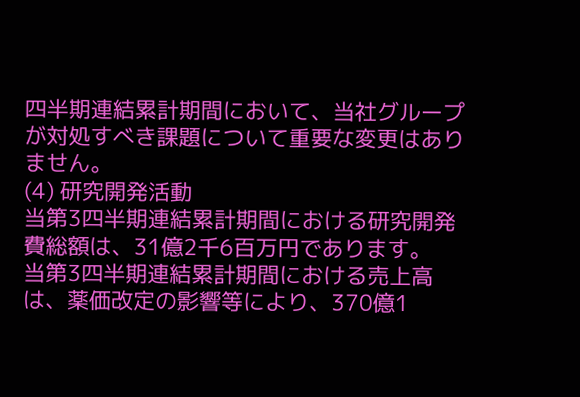四半期連結累計期間において、当社グループが対処すべき課題について重要な変更はありません。
(4) 研究開発活動
当第3四半期連結累計期間における研究開発費総額は、31億2千6百万円であります。
当第3四半期連結累計期間における売上高は、薬価改定の影響等により、370億1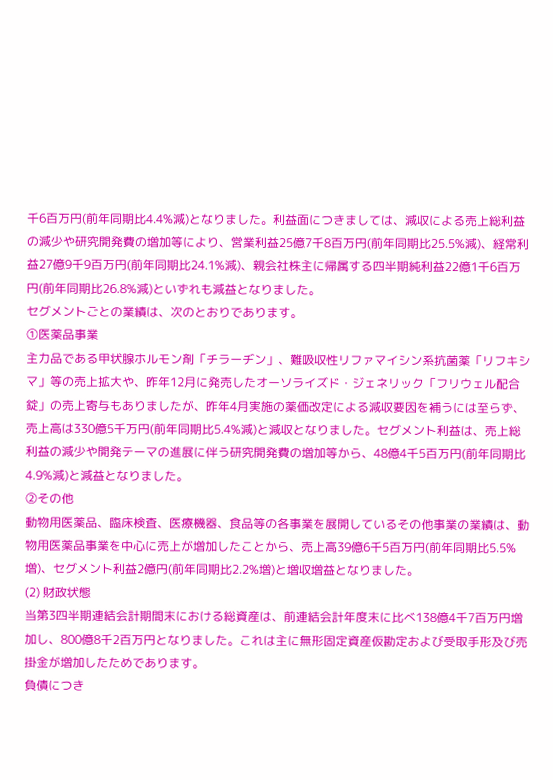千6百万円(前年同期比4.4%減)となりました。利益面につきましては、減収による売上総利益の減少や研究開発費の増加等により、営業利益25億7千8百万円(前年同期比25.5%減)、経常利益27億9千9百万円(前年同期比24.1%減)、親会社株主に帰属する四半期純利益22億1千6百万円(前年同期比26.8%減)といずれも減益となりました。
セグメントごとの業績は、次のとおりであります。
①医薬品事業
主力品である甲状腺ホルモン剤「チラーヂン」、難吸収性リファマイシン系抗菌薬「リフキシマ」等の売上拡大や、昨年12月に発売したオーソライズド・ジェネリック「フリウェル配合錠」の売上寄与もありましたが、昨年4月実施の薬価改定による減収要因を補うには至らず、売上高は330億5千万円(前年同期比5.4%減)と減収となりました。セグメント利益は、売上総利益の減少や開発テーマの進展に伴う研究開発費の増加等から、48億4千5百万円(前年同期比4.9%減)と減益となりました。
②その他
動物用医薬品、臨床検査、医療機器、食品等の各事業を展開しているその他事業の業績は、動物用医薬品事業を中心に売上が増加したことから、売上高39億6千5百万円(前年同期比5.5%増)、セグメント利益2億円(前年同期比2.2%増)と増収増益となりました。
(2) 財政状態
当第3四半期連結会計期間末における総資産は、前連結会計年度末に比べ138億4千7百万円増加し、800億8千2百万円となりました。これは主に無形固定資産仮勘定および受取手形及び売掛金が増加したためであります。
負債につき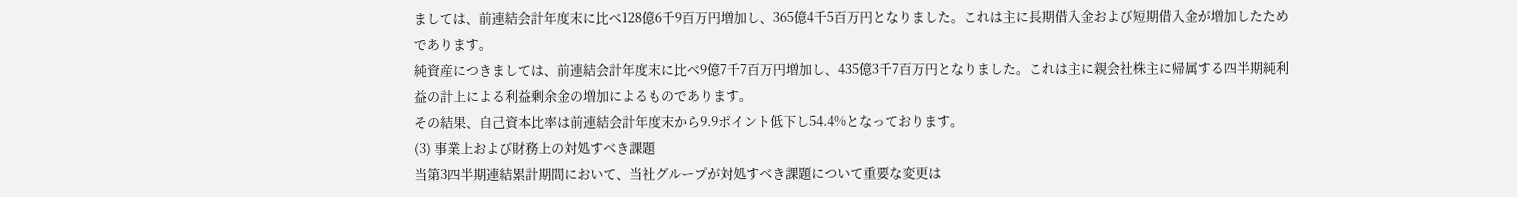ましては、前連結会計年度末に比べ128億6千9百万円増加し、365億4千5百万円となりました。これは主に長期借入金および短期借入金が増加したためであります。
純資産につきましては、前連結会計年度末に比べ9億7千7百万円増加し、435億3千7百万円となりました。これは主に親会社株主に帰属する四半期純利益の計上による利益剰余金の増加によるものであります。
その結果、自己資本比率は前連結会計年度末から9.9ポイント低下し54.4%となっております。
(3) 事業上および財務上の対処すべき課題
当第3四半期連結累計期間において、当社グループが対処すべき課題について重要な変更は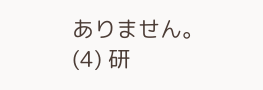ありません。
(4) 研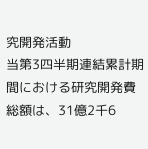究開発活動
当第3四半期連結累計期間における研究開発費総額は、31億2千6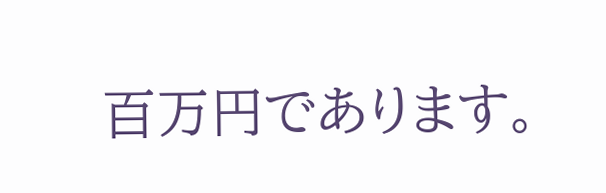百万円であります。